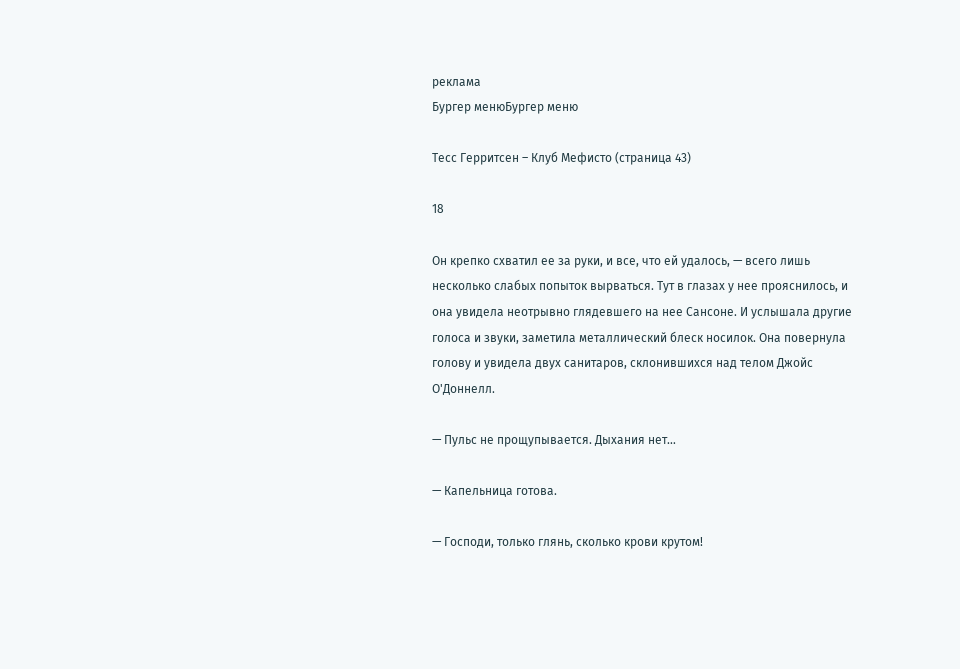реклама
Бургер менюБургер меню

Тесс Герритсен – Клуб Мефисто (страница 43)

18

Он крепко схватил ее за руки, и все, что ей удалось, — всего лишь несколько слабых попыток вырваться. Тут в глазах у нее прояснилось, и она увидела неотрывно глядевшего на нее Сансоне. И услышала другие голоса и звуки, заметила металлический блеск носилок. Она повернула голову и увидела двух санитаров, склонившихся над телом Джойс О'Доннелл.

— Пульс не прощупывается. Дыхания нет…

— Капельница готова.

— Господи, только глянь, сколько крови крутом!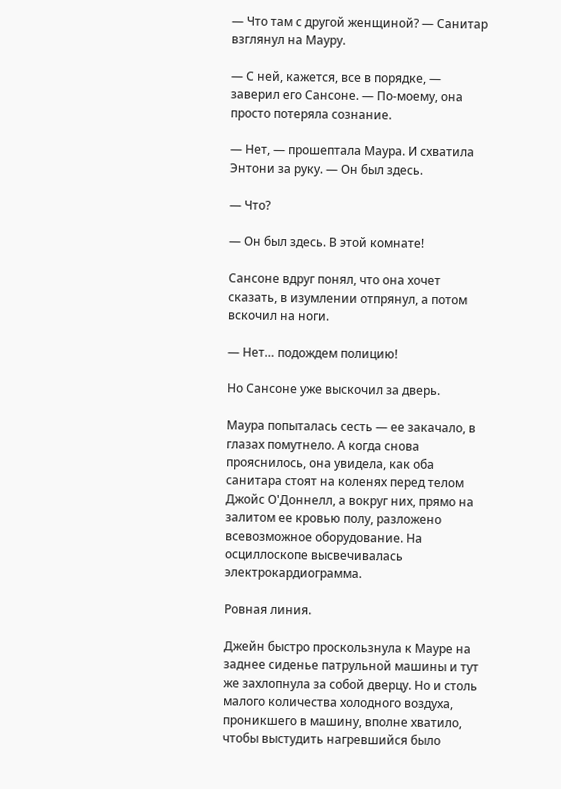— Что там с другой женщиной? — Санитар взглянул на Мауру.

— С ней, кажется, все в порядке, — заверил его Сансоне. — По-моему, она просто потеряла сознание.

— Нет, — прошептала Маура. И схватила Энтони за руку. — Он был здесь.

— Что?

— Он был здесь. В этой комнате!

Сансоне вдруг понял, что она хочет сказать, в изумлении отпрянул, а потом вскочил на ноги.

— Нет… подождем полицию!

Но Сансоне уже выскочил за дверь.

Маура попыталась сесть — ее закачало, в глазах помутнело. А когда снова прояснилось, она увидела, как оба санитара стоят на коленях перед телом Джойс О'Доннелл, а вокруг них, прямо на залитом ее кровью полу, разложено всевозможное оборудование. На осциллоскопе высвечивалась электрокардиограмма.

Ровная линия.

Джейн быстро проскользнула к Мауре на заднее сиденье патрульной машины и тут же захлопнула за собой дверцу. Но и столь малого количества холодного воздуха, проникшего в машину, вполне хватило, чтобы выстудить нагревшийся было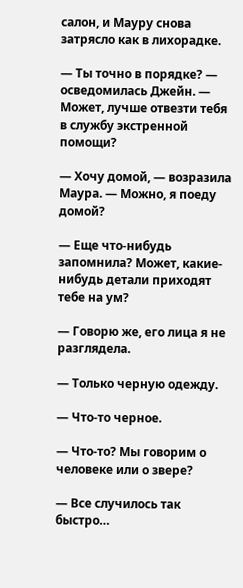салон, и Мауру снова затрясло как в лихорадке.

— Ты точно в порядке? — осведомилась Джейн. — Может, лучше отвезти тебя в службу экстренной помощи?

— Хочу домой, — возразила Маура. — Можно, я поеду домой?

— Еще что-нибудь запомнила? Может, какие-нибудь детали приходят тебе на ум?

— Говорю же, его лица я не разглядела.

— Только черную одежду.

— Что-то черное.

— Что-то? Мы говорим о человеке или о звере?

— Все случилось так быстро…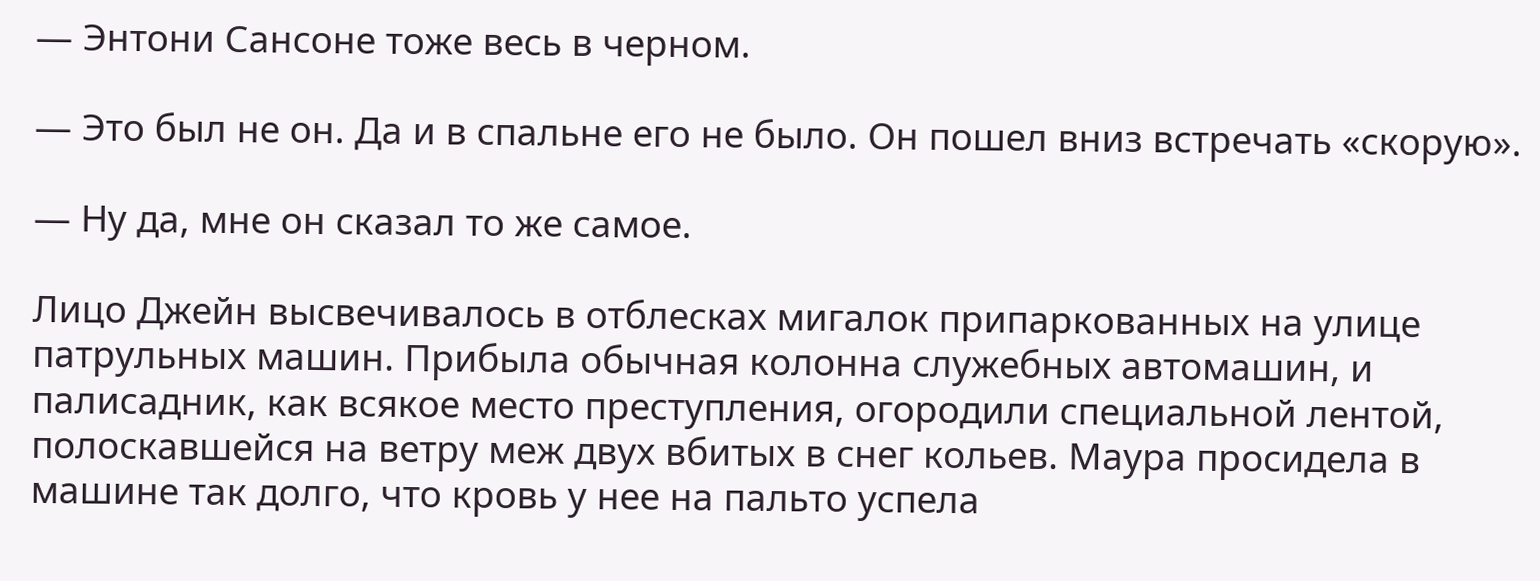— Энтони Сансоне тоже весь в черном.

— Это был не он. Да и в спальне его не было. Он пошел вниз встречать «скорую».

— Ну да, мне он сказал то же самое.

Лицо Джейн высвечивалось в отблесках мигалок припаркованных на улице патрульных машин. Прибыла обычная колонна служебных автомашин, и палисадник, как всякое место преступления, огородили специальной лентой, полоскавшейся на ветру меж двух вбитых в снег кольев. Маура просидела в машине так долго, что кровь у нее на пальто успела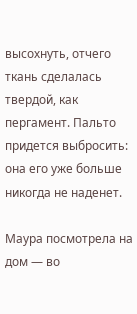высохнуть, отчего ткань сделалась твердой, как пергамент. Пальто придется выбросить: она его уже больше никогда не наденет.

Маура посмотрела на дом — во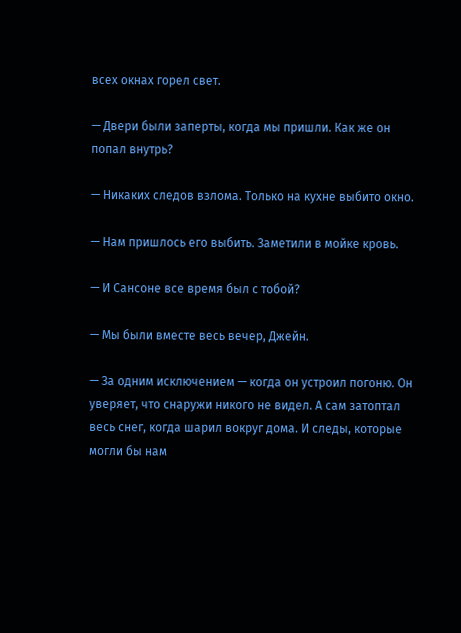всех окнах горел свет.

— Двери были заперты, когда мы пришли. Как же он попал внутрь?

— Никаких следов взлома. Только на кухне выбито окно.

— Нам пришлось его выбить. Заметили в мойке кровь.

— И Сансоне все время был с тобой?

— Мы были вместе весь вечер, Джейн.

— За одним исключением — когда он устроил погоню. Он уверяет, что снаружи никого не видел. А сам затоптал весь снег, когда шарил вокруг дома. И следы, которые могли бы нам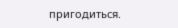пригодиться.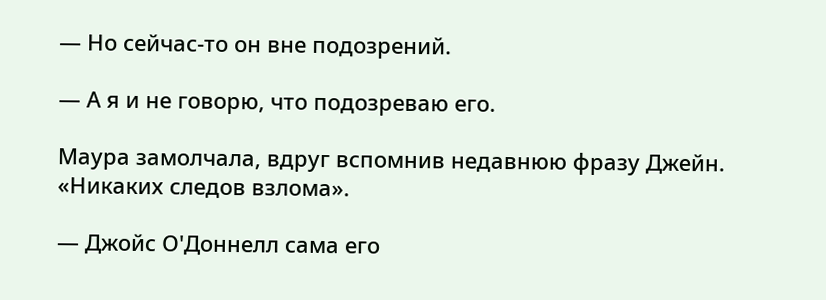— Но сейчас-то он вне подозрений.

— А я и не говорю, что подозреваю его.

Маура замолчала, вдруг вспомнив недавнюю фразу Джейн. «Никаких следов взлома».

— Джойс О'Доннелл сама его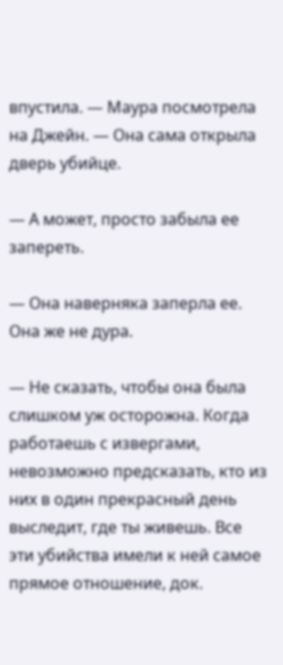впустила. — Маура посмотрела на Джейн. — Она сама открыла дверь убийце.

— А может, просто забыла ее запереть.

— Она наверняка заперла ее. Она же не дура.

— Не сказать, чтобы она была слишком уж осторожна. Когда работаешь с извергами, невозможно предсказать, кто из них в один прекрасный день выследит, где ты живешь. Все эти убийства имели к ней самое прямое отношение, док.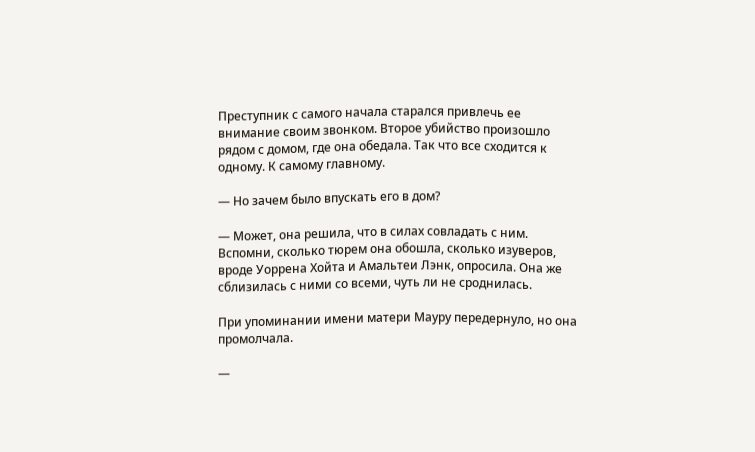Преступник с самого начала старался привлечь ее внимание своим звонком. Второе убийство произошло рядом с домом, где она обедала. Так что все сходится к одному. К самому главному.

— Но зачем было впускать его в дом?

— Может, она решила, что в силах совладать с ним. Вспомни, сколько тюрем она обошла, сколько изуверов, вроде Уоррена Хойта и Амальтеи Лэнк, опросила. Она же сблизилась с ними со всеми, чуть ли не сроднилась.

При упоминании имени матери Мауру передернуло, но она промолчала.

—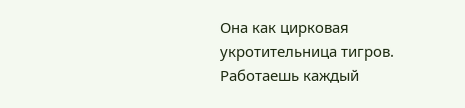Она как цирковая укротительница тигров. Работаешь каждый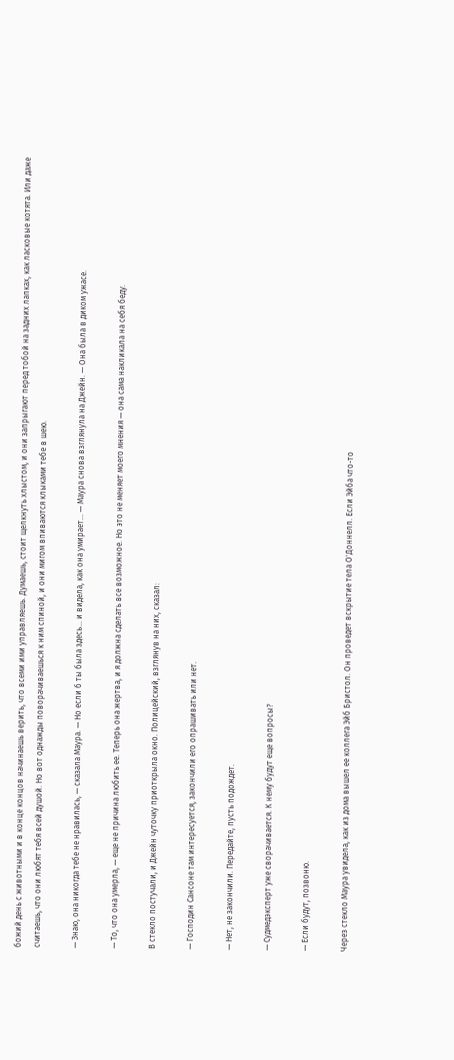божий день с животными и в конце концов начинаешь верить, что всеми ими управляешь. Думаешь, стоит щелкнуть хлыстом, и они запрыгают перед тобой на задних лапках, как ласковые котята. Или даже считаешь, что они любят тебя всей душой. Но вот однажды поворачиваешься к ним спиной, и они мигом впиваются клыками тебе в шею.

— Знаю, она никогда тебе не нравилась, — сказала Маура. — Но если б ты была здесь… и видела, как она умирает… — Маура снова взглянула на Джейн. — Она была в диком ужасе.

— То, что она умерла, — еще не причина любить ее. Теперь она жертва, и я должна сделать все возможное. Но это не меняет моего мнения — она сама накликала на себя беду.

В стекло постучали, и Джейн чуточку приоткрыла окно. Полицейский, взглянув на них, сказал:

— Господин Сансоне там интересуется, закончили его опрашивать или нет.

— Нет, не закончили. Передайте, пусть подождет.

— Судмедэксперт уже сворачивается. К нему будут еще вопросы?

— Если будут, позвоню.

Через стекло Маура увидела, как из дома вышел ее коллега Эйб Бристол. Он проведет вскрытие тела О'Доннелл. Если Эйба что-то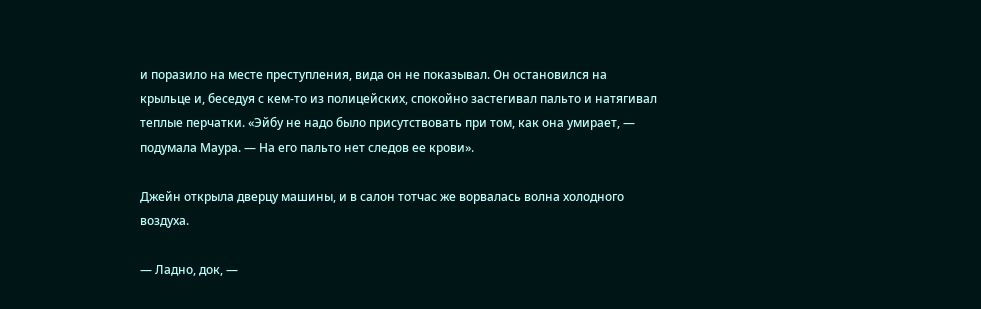и поразило на месте преступления, вида он не показывал. Он остановился на крыльце и, беседуя с кем-то из полицейских, спокойно застегивал пальто и натягивал теплые перчатки. «Эйбу не надо было присутствовать при том, как она умирает, — подумала Маура. — На его пальто нет следов ее крови».

Джейн открыла дверцу машины, и в салон тотчас же ворвалась волна холодного воздуха.

— Ладно, док, —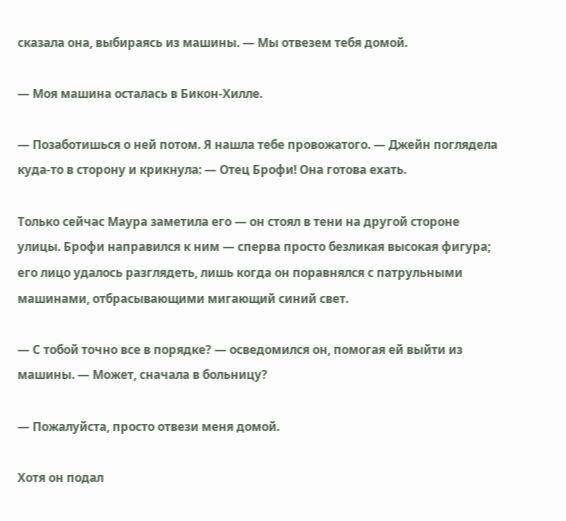сказала она, выбираясь из машины. — Мы отвезем тебя домой.

— Моя машина осталась в Бикон-Хилле.

— Позаботишься о ней потом. Я нашла тебе провожатого. — Джейн поглядела куда-то в сторону и крикнула: — Отец Брофи! Она готова ехать.

Только сейчас Маура заметила его — он стоял в тени на другой стороне улицы. Брофи направился к ним — сперва просто безликая высокая фигура; его лицо удалось разглядеть, лишь когда он поравнялся с патрульными машинами, отбрасывающими мигающий синий свет.

— С тобой точно все в порядке? — осведомился он, помогая ей выйти из машины. — Может, сначала в больницу?

— Пожалуйста, просто отвези меня домой.

Хотя он подал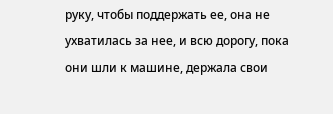руку, чтобы поддержать ее, она не ухватилась за нее, и всю дорогу, пока они шли к машине, держала свои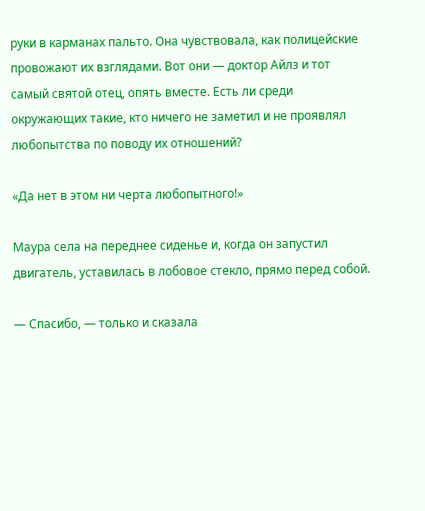руки в карманах пальто. Она чувствовала, как полицейские провожают их взглядами. Вот они — доктор Айлз и тот самый святой отец, опять вместе. Есть ли среди окружающих такие, кто ничего не заметил и не проявлял любопытства по поводу их отношений?

«Да нет в этом ни черта любопытного!»

Маура села на переднее сиденье и, когда он запустил двигатель, уставилась в лобовое стекло, прямо перед собой.

— Спасибо, — только и сказала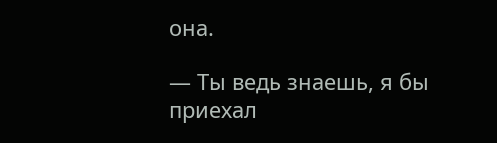она.

— Ты ведь знаешь, я бы приехал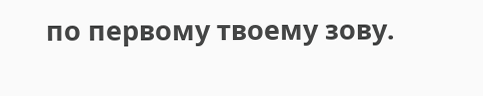по первому твоему зову.